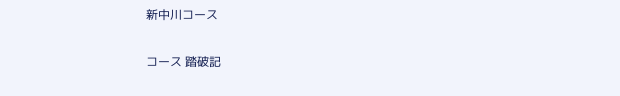新中川コース

コース 踏破記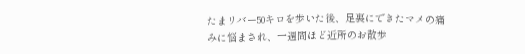たまリバー50キロを歩いた後、足裏にできたマメの痛みに悩まされ、一週間ほど近所のお散歩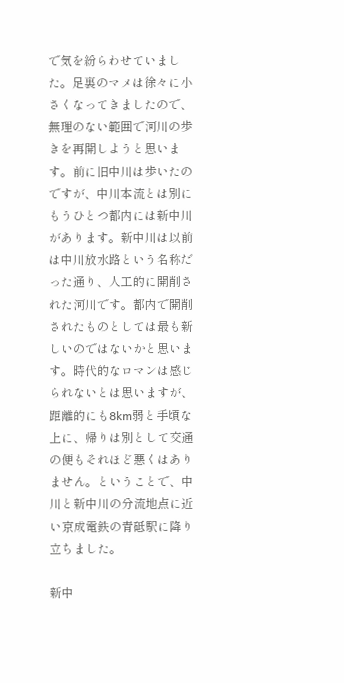で気を紛らわせていました。足裏のマメは徐々に小さくなってきましたので、無理のない範囲で河川の歩きを再開しようと思います。前に旧中川は歩いたのですが、中川本流とは別にもうひとつ都内には新中川があります。新中川は以前は中川放水路という名称だった通り、人工的に開削された河川です。都内で開削されたものとしては最も新しいのではないかと思います。時代的なロマンは感じられないとは思いますが、距離的にも8km弱と手頃な上に、帰りは別として交通の便もそれほど悪くはありません。ということで、中川と新中川の分流地点に近い京成電鉄の青砥駅に降り立ちました。

新中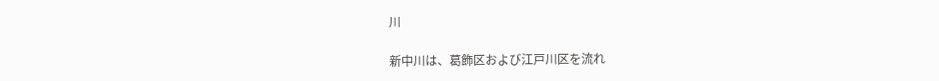川

新中川は、葛飾区および江戸川区を流れ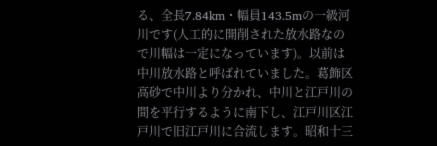る、全長7.84km・幅員143.5mの一級河川です(人工的に開削された放水路なので川幅は一定になっています)。以前は中川放水路と呼ばれていました。葛飾区高砂で中川より分かれ、中川と江戸川の間を平行するように南下し、江戸川区江戸川で旧江戸川に合流します。昭和十三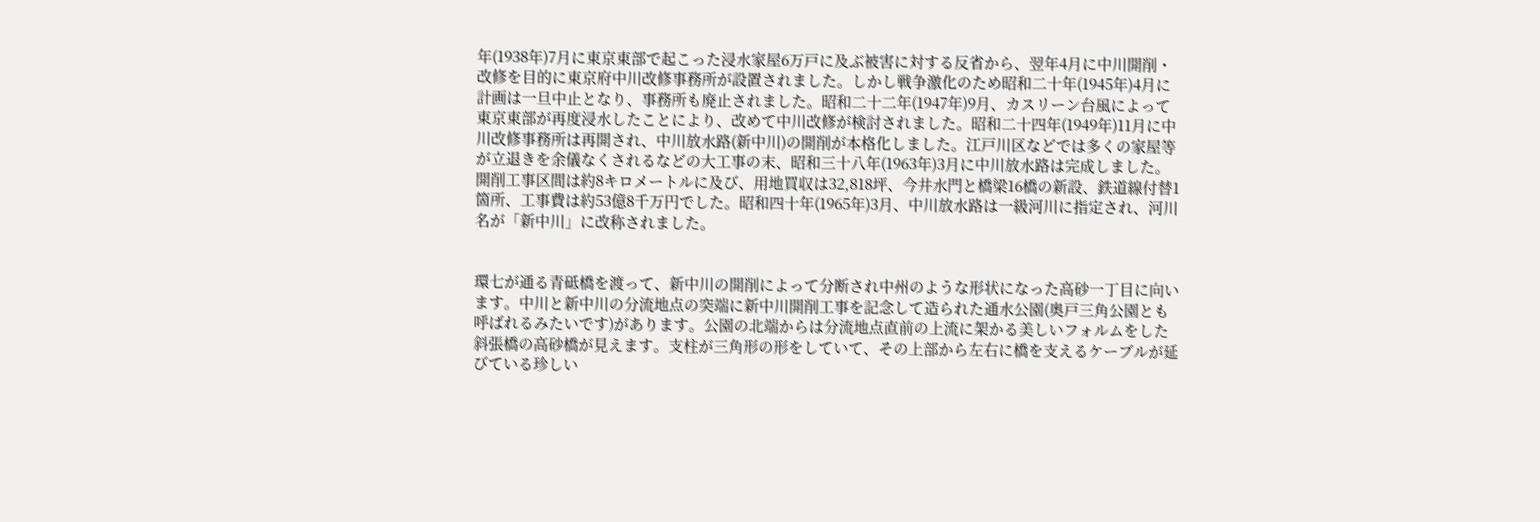年(1938年)7月に東京東部で起こった浸水家屋6万戸に及ぶ被害に対する反省から、翌年4月に中川開削・改修を目的に東京府中川改修事務所が設置されました。しかし戦争激化のため昭和二十年(1945年)4月に計画は一旦中止となり、事務所も廃止されました。昭和二十二年(1947年)9月、カスリーン台風によって東京東部が再度浸水したことにより、改めて中川改修が検討されました。昭和二十四年(1949年)11月に中川改修事務所は再開され、中川放水路(新中川)の開削が本格化しました。江戸川区などでは多くの家屋等が立退きを余儀なくされるなどの大工事の末、昭和三十八年(1963年)3月に中川放水路は完成しました。開削工事区間は約8キロメートルに及び、用地買収は32,818坪、今井水門と橋梁16橋の新設、鉄道線付替1箇所、工事費は約53億8千万円でした。昭和四十年(1965年)3月、中川放水路は一級河川に指定され、河川名が「新中川」に改称されました。


環七が通る青砥橋を渡って、新中川の開削によって分断され中州のような形状になった高砂一丁目に向います。中川と新中川の分流地点の突端に新中川開削工事を記念して造られた通水公園(奥戸三角公園とも呼ばれるみたいです)があります。公園の北端からは分流地点直前の上流に架かる美しいフォルムをした斜張橋の高砂橋が見えます。支柱が三角形の形をしていて、その上部から左右に橋を支えるケーブルが延びている珍しい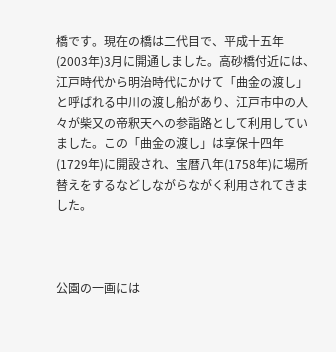橋です。現在の橋は二代目で、平成十五年(2003年)3月に開通しました。高砂橋付近には、江戸時代から明治時代にかけて「曲金の渡し」と呼ばれる中川の渡し船があり、江戸市中の人々が柴又の帝釈天への参詣路として利用していました。この「曲金の渡し」は享保十四年(1729年)に開設され、宝暦八年(1758年)に場所替えをするなどしながらながく利用されてきました。



公園の一画には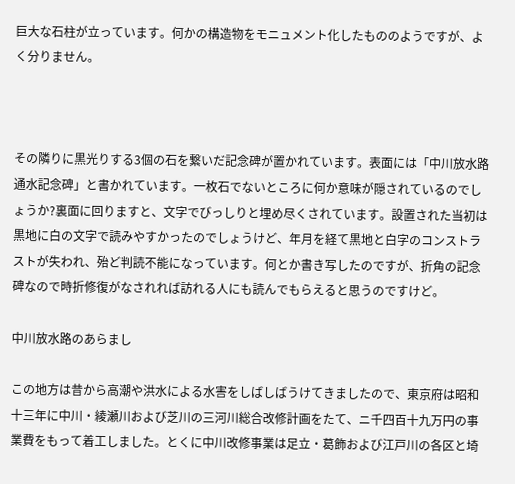巨大な石柱が立っています。何かの構造物をモニュメント化したもののようですが、よく分りません。



その隣りに黒光りする3個の石を繋いだ記念碑が置かれています。表面には「中川放水路通水記念碑」と書かれています。一枚石でないところに何か意味が隠されているのでしょうか?裏面に回りますと、文字でびっしりと埋め尽くされています。設置された当初は黒地に白の文字で読みやすかったのでしょうけど、年月を経て黒地と白字のコンストラストが失われ、殆ど判読不能になっています。何とか書き写したのですが、折角の記念碑なので時折修復がなされれば訪れる人にも読んでもらえると思うのですけど。

中川放水路のあらまし

この地方は昔から高潮や洪水による水害をしばしばうけてきましたので、東京府は昭和十三年に中川・綾瀬川および芝川の三河川総合改修計画をたて、ニ千四百十九万円の事業費をもって着工しました。とくに中川改修事業は足立・葛飾および江戸川の各区と埼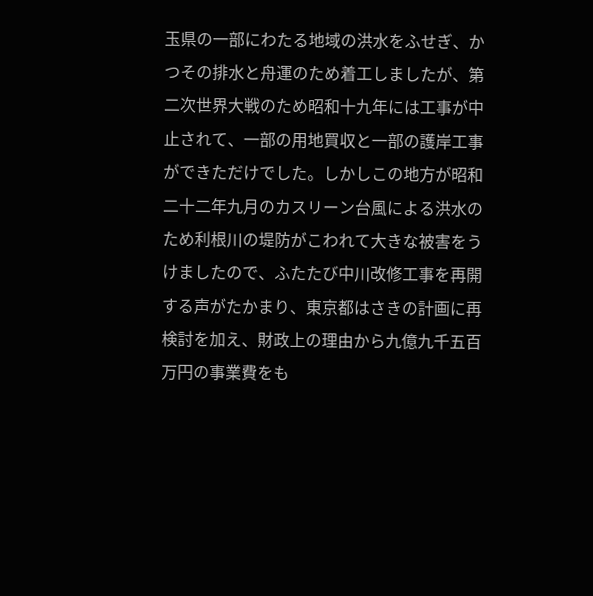玉県の一部にわたる地域の洪水をふせぎ、かつその排水と舟運のため着工しましたが、第二次世界大戦のため昭和十九年には工事が中止されて、一部の用地買収と一部の護岸工事ができただけでした。しかしこの地方が昭和二十二年九月のカスリーン台風による洪水のため利根川の堤防がこわれて大きな被害をうけましたので、ふたたび中川改修工事を再開する声がたかまり、東京都はさきの計画に再検討を加え、財政上の理由から九億九千五百万円の事業費をも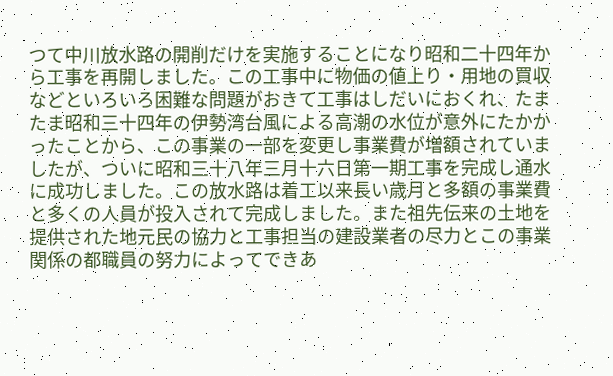つて中川放水路の開削だけを実施することになり昭和二十四年から工事を再開しました。この工事中に物価の値上り・用地の買収などといろいろ困難な問題がおきて工事はしだいにおくれ、たまたま昭和三十四年の伊勢湾台風による高潮の水位が意外にたかかったことから、この事業の一部を変更し事業費が増額されていましたが、ついに昭和三十八年三月十六日第一期工事を完成し通水に成功しました。この放水路は着工以来長い歳月と多額の事業費と多くの人員が投入されて完成しました。また祖先伝来の土地を提供された地元民の協力と工事担当の建設業者の尽力とこの事業関係の都職員の努力によってできあ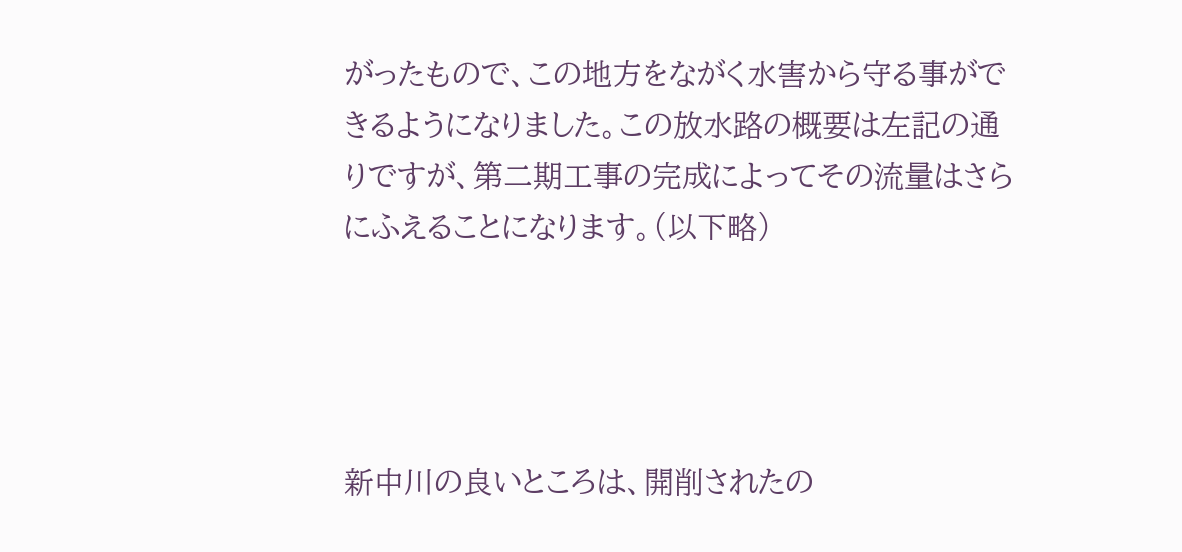がったもので、この地方をながく水害から守る事ができるようになりました。この放水路の概要は左記の通りですが、第二期工事の完成によってその流量はさらにふえることになります。(以下略)




新中川の良いところは、開削されたの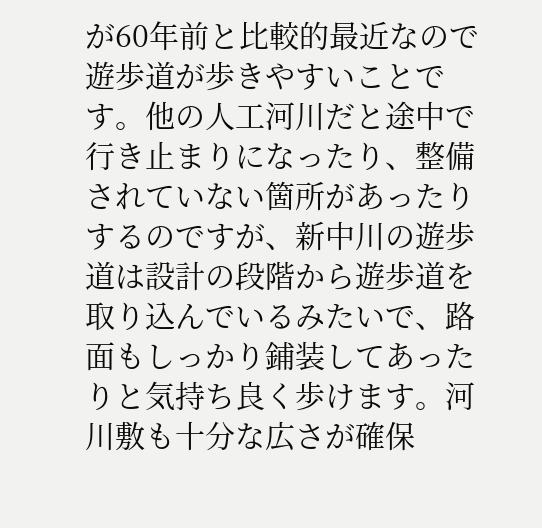が60年前と比較的最近なので遊歩道が歩きやすいことです。他の人工河川だと途中で行き止まりになったり、整備されていない箇所があったりするのですが、新中川の遊歩道は設計の段階から遊歩道を取り込んでいるみたいで、路面もしっかり鋪装してあったりと気持ち良く歩けます。河川敷も十分な広さが確保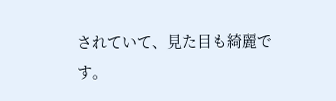されていて、見た目も綺麗です。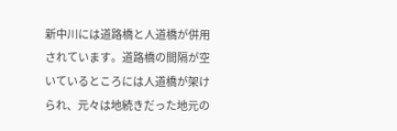新中川には道路橋と人道橋が併用されています。道路橋の間隔が空いているところには人道橋が架けられ、元々は地続きだった地元の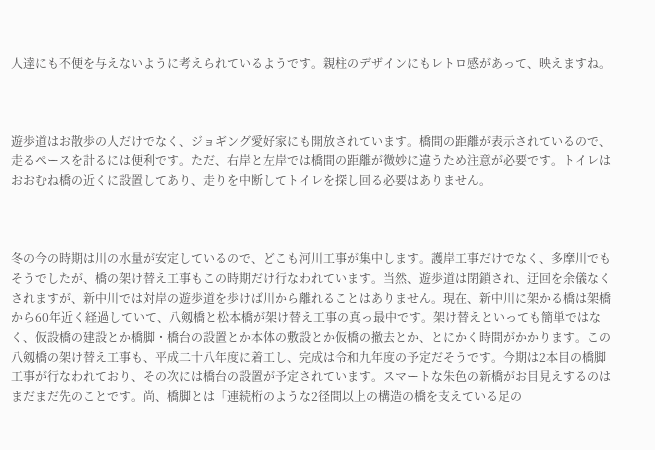人達にも不便を与えないように考えられているようです。親柱のデザインにもレトロ感があって、映えますね。



遊歩道はお散歩の人だけでなく、ジョギング愛好家にも開放されています。橋間の距離が表示されているので、走るペースを計るには便利です。ただ、右岸と左岸では橋間の距離が微妙に違うため注意が必要です。トイレはおおむね橋の近くに設置してあり、走りを中断してトイレを探し回る必要はありません。



冬の今の時期は川の水量が安定しているので、どこも河川工事が集中します。護岸工事だけでなく、多摩川でもそうでしたが、橋の架け替え工事もこの時期だけ行なわれています。当然、遊歩道は閉鎖され、迂回を余儀なくされますが、新中川では対岸の遊歩道を歩けば川から離れることはありません。現在、新中川に架かる橋は架橋から60年近く経過していて、八剱橋と松本橋が架け替え工事の真っ最中です。架け替えといっても簡単ではなく、仮設橋の建設とか橋脚・橋台の設置とか本体の敷設とか仮橋の撤去とか、とにかく時間がかかります。この八剱橋の架け替え工事も、平成二十八年度に着工し、完成は令和九年度の予定だそうです。今期は2本目の橋脚工事が行なわれており、その次には橋台の設置が予定されています。スマートな朱色の新橋がお目見えするのはまだまだ先のことです。尚、橋脚とは「連続桁のような2径間以上の構造の橋を支えている足の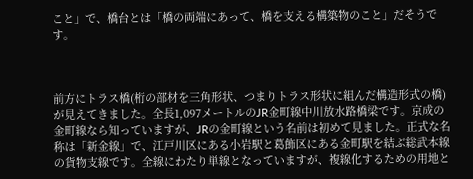こと」で、橋台とは「橋の両端にあって、橋を支える構築物のこと」だそうです。



前方にトラス橋(桁の部材を三角形状、つまりトラス形状に組んだ構造形式の橋)が見えてきました。全長1,097メートルのJR金町線中川放水路橋梁です。京成の金町線なら知っていますが、JRの金町線という名前は初めて見ました。正式な名称は「新金線」で、江戸川区にある小岩駅と葛飾区にある金町駅を結ぶ総武本線の貨物支線です。全線にわたり単線となっていますが、複線化するための用地と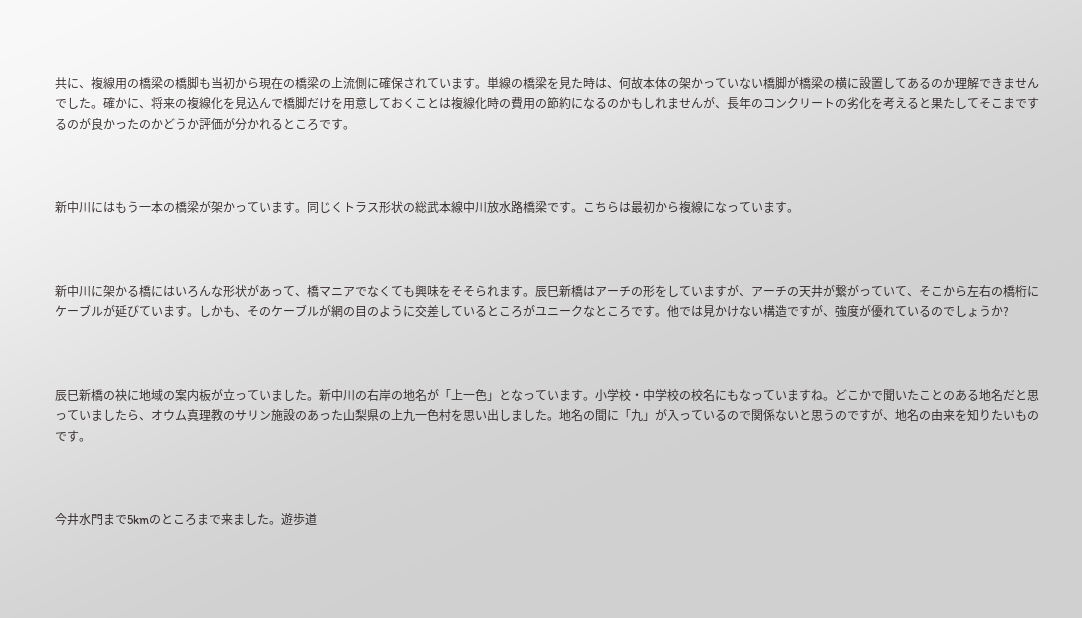共に、複線用の橋梁の橋脚も当初から現在の橋梁の上流側に確保されています。単線の橋梁を見た時は、何故本体の架かっていない橋脚が橋梁の横に設置してあるのか理解できませんでした。確かに、将来の複線化を見込んで橋脚だけを用意しておくことは複線化時の費用の節約になるのかもしれませんが、長年のコンクリートの劣化を考えると果たしてそこまでするのが良かったのかどうか評価が分かれるところです。



新中川にはもう一本の橋梁が架かっています。同じくトラス形状の総武本線中川放水路橋梁です。こちらは最初から複線になっています。



新中川に架かる橋にはいろんな形状があって、橋マニアでなくても興味をそそられます。辰巳新橋はアーチの形をしていますが、アーチの天井が繋がっていて、そこから左右の橋桁にケーブルが延びています。しかも、そのケーブルが網の目のように交差しているところがユニークなところです。他では見かけない構造ですが、強度が優れているのでしょうか?



辰巳新橋の袂に地域の案内板が立っていました。新中川の右岸の地名が「上一色」となっています。小学校・中学校の校名にもなっていますね。どこかで聞いたことのある地名だと思っていましたら、オウム真理教のサリン施設のあった山梨県の上九一色村を思い出しました。地名の間に「九」が入っているので関係ないと思うのですが、地名の由来を知りたいものです。



今井水門まで5kmのところまで来ました。遊歩道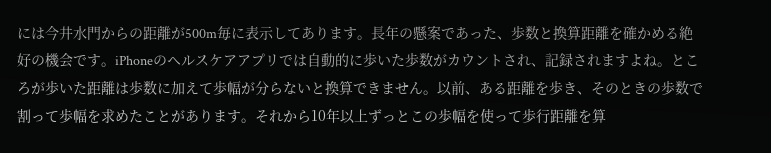には今井水門からの距離が500m毎に表示してあります。長年の懸案であった、歩数と換算距離を確かめる絶好の機会です。iPhoneのヘルスケアアプリでは自動的に歩いた歩数がカウントされ、記録されますよね。ところが歩いた距離は歩数に加えて歩幅が分らないと換算できません。以前、ある距離を歩き、そのときの歩数で割って歩幅を求めたことがあります。それから10年以上ずっとこの歩幅を使って歩行距離を算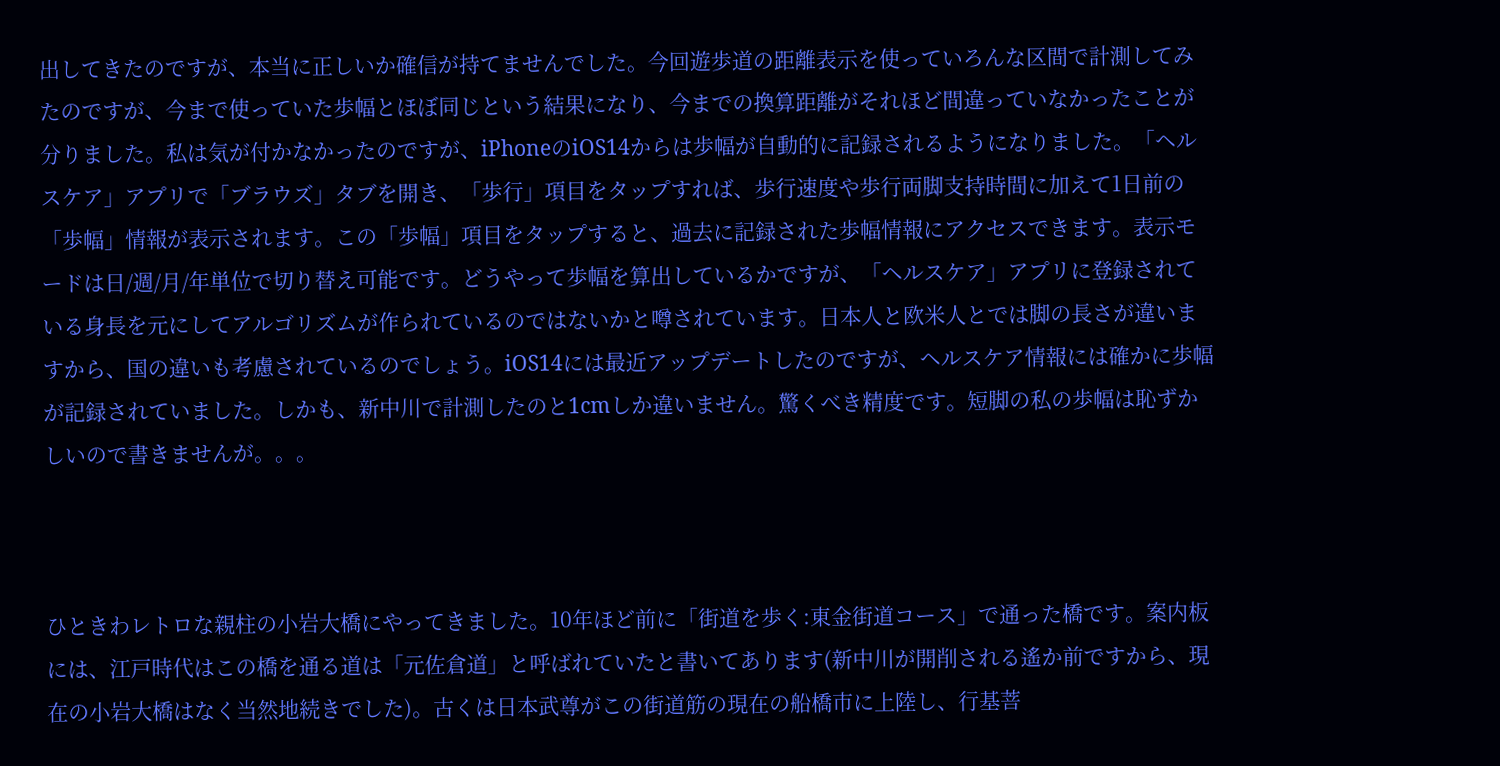出してきたのですが、本当に正しいか確信が持てませんでした。今回遊歩道の距離表示を使っていろんな区間で計測してみたのですが、今まで使っていた歩幅とほぼ同じという結果になり、今までの換算距離がそれほど間違っていなかったことが分りました。私は気が付かなかったのですが、iPhoneのiOS14からは歩幅が自動的に記録されるようになりました。「ヘルスケア」アプリで「ブラウズ」タブを開き、「歩行」項目をタップすれば、歩行速度や歩行両脚支持時間に加えて1日前の「歩幅」情報が表示されます。この「歩幅」項目をタップすると、過去に記録された歩幅情報にアクセスできます。表示モードは日/週/月/年単位で切り替え可能です。どうやって歩幅を算出しているかですが、「ヘルスケア」アプリに登録されている身長を元にしてアルゴリズムが作られているのではないかと噂されています。日本人と欧米人とでは脚の長さが違いますから、国の違いも考慮されているのでしょう。iOS14には最近アップデートしたのですが、ヘルスケア情報には確かに歩幅が記録されていました。しかも、新中川で計測したのと1cmしか違いません。驚くべき精度です。短脚の私の歩幅は恥ずかしいので書きませんが。。。



ひときわレトロな親柱の小岩大橋にやってきました。10年ほど前に「街道を歩く:東金街道コース」で通った橋です。案内板には、江戸時代はこの橋を通る道は「元佐倉道」と呼ばれていたと書いてあります(新中川が開削される遙か前ですから、現在の小岩大橋はなく当然地続きでした)。古くは日本武尊がこの街道筋の現在の船橋市に上陸し、行基菩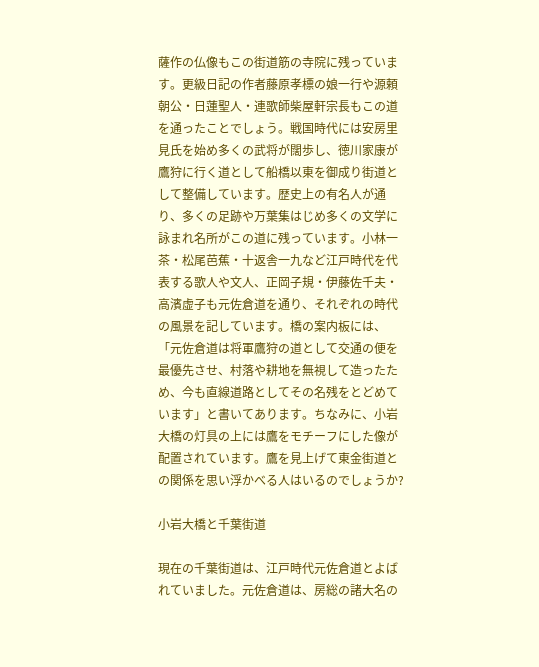薩作の仏像もこの街道筋の寺院に残っています。更級日記の作者藤原孝標の娘一行や源頼朝公・日蓮聖人・連歌師柴屋軒宗長もこの道を通ったことでしょう。戦国時代には安房里見氏を始め多くの武将が闊歩し、徳川家康が鷹狩に行く道として船橋以東を御成り街道として整備しています。歴史上の有名人が通り、多くの足跡や万葉集はじめ多くの文学に詠まれ名所がこの道に残っています。小林一茶・松尾芭蕉・十返舎一九など江戸時代を代表する歌人や文人、正岡子規・伊藤佐千夫・高濱虚子も元佐倉道を通り、それぞれの時代の風景を記しています。橋の案内板には、「元佐倉道は将軍鷹狩の道として交通の便を最優先させ、村落や耕地を無視して造ったため、今も直線道路としてその名残をとどめています」と書いてあります。ちなみに、小岩大橋の灯具の上には鷹をモチーフにした像が配置されています。鷹を見上げて東金街道との関係を思い浮かべる人はいるのでしょうか?

小岩大橋と千葉街道

現在の千葉街道は、江戸時代元佐倉道とよばれていました。元佐倉道は、房総の諸大名の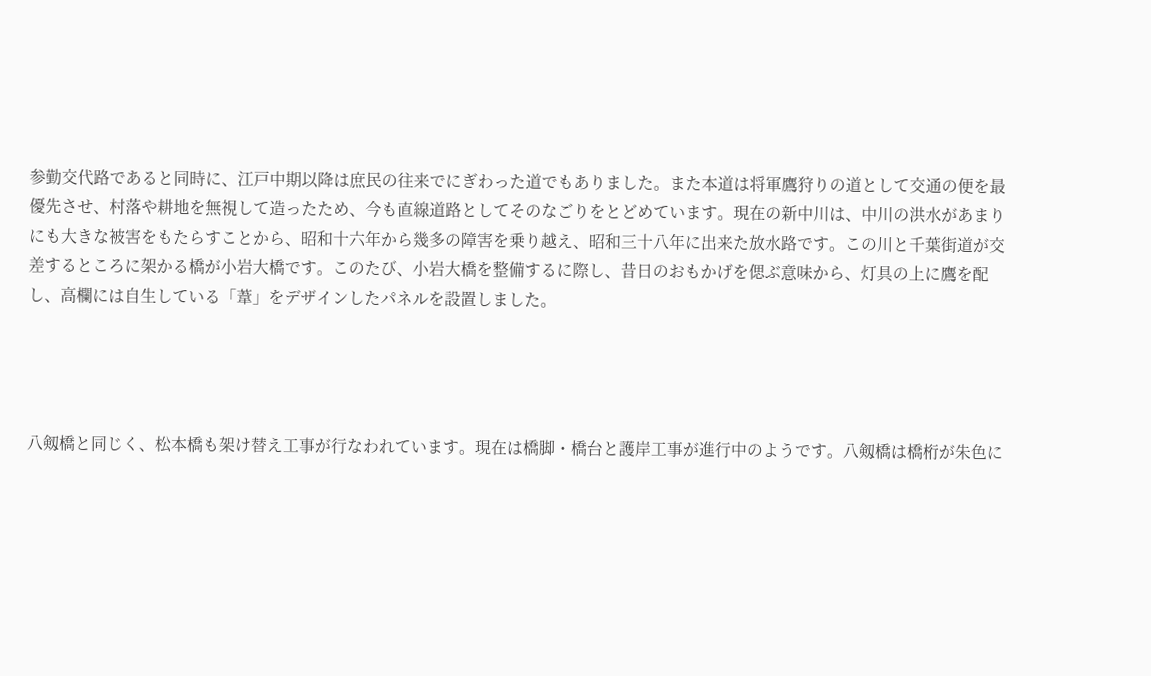参勤交代路であると同時に、江戸中期以降は庶民の往来でにぎわった道でもありました。また本道は将軍鷹狩りの道として交通の便を最優先させ、村落や耕地を無視して造ったため、今も直線道路としてそのなごりをとどめています。現在の新中川は、中川の洪水があまりにも大きな被害をもたらすことから、昭和十六年から幾多の障害を乗り越え、昭和三十八年に出来た放水路です。この川と千葉街道が交差するところに架かる橋が小岩大橋です。このたび、小岩大橋を整備するに際し、昔日のおもかげを偲ぶ意味から、灯具の上に鷹を配し、高欄には自生している「葦」をデザインしたパネルを設置しました。




八剱橋と同じく、松本橋も架け替え工事が行なわれています。現在は橋脚・橋台と護岸工事が進行中のようです。八剱橋は橋桁が朱色に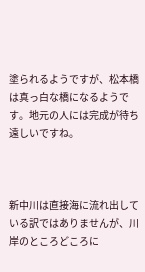塗られるようですが、松本橋は真っ白な橋になるようです。地元の人には完成が待ち遠しいですね。



新中川は直接海に流れ出している訳ではありませんが、川岸のところどころに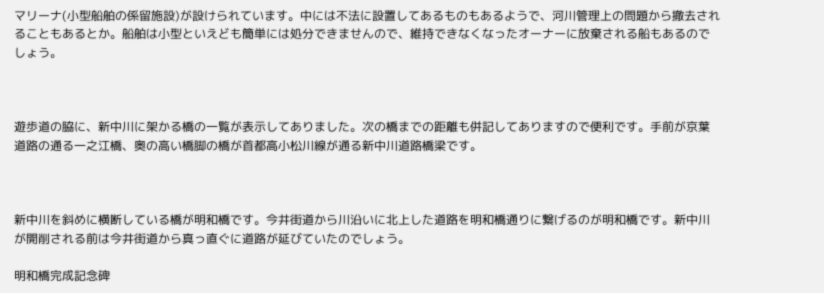マリーナ(小型船舶の係留施設)が設けられています。中には不法に設置してあるものもあるようで、河川管理上の問題から撤去されることもあるとか。船舶は小型といえども簡単には処分できませんので、維持できなくなったオーナーに放棄される船もあるのでしょう。



遊歩道の脇に、新中川に架かる橋の一覧が表示してありました。次の橋までの距離も併記してありますので便利です。手前が京葉道路の通る一之江橋、奥の高い橋脚の橋が首都高小松川線が通る新中川道路橋梁です。



新中川を斜めに横断している橋が明和橋です。今井街道から川沿いに北上した道路を明和橋通りに繋げるのが明和橋です。新中川が開削される前は今井街道から真っ直ぐに道路が延びていたのでしょう。

明和橋完成記念碑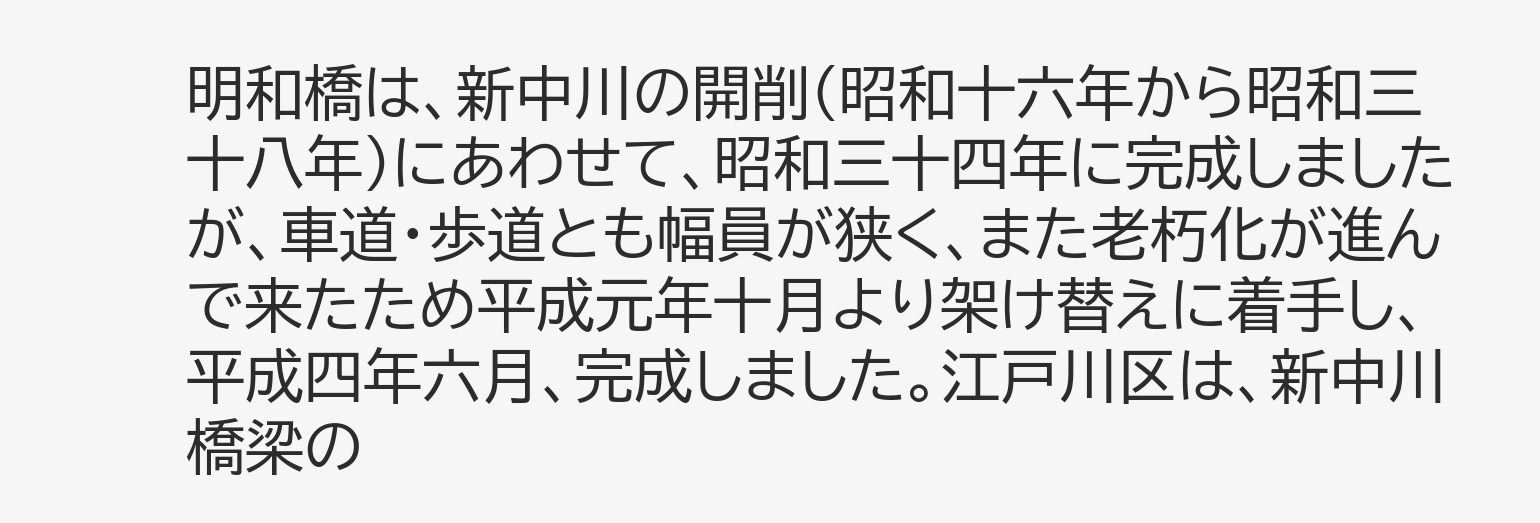明和橋は、新中川の開削(昭和十六年から昭和三十八年)にあわせて、昭和三十四年に完成しましたが、車道・歩道とも幅員が狭く、また老朽化が進んで来たため平成元年十月より架け替えに着手し、平成四年六月、完成しました。江戸川区は、新中川橋梁の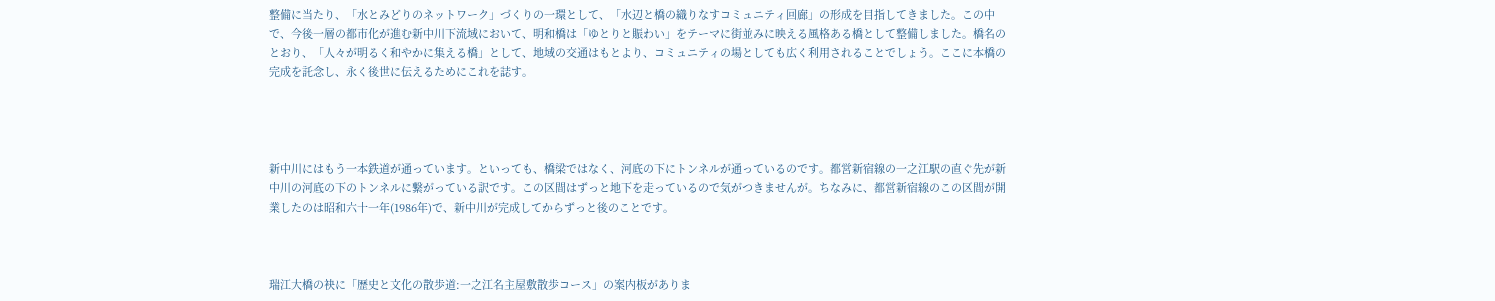整備に当たり、「水とみどりのネットワーク」づくりの一環として、「水辺と橋の織りなすコミュニティ回廊」の形成を目指してきました。この中で、今後一層の都市化が進む新中川下流域において、明和橋は「ゆとりと賑わい」をテーマに街並みに映える風格ある橋として整備しました。橋名のとおり、「人々が明るく和やかに集える橋」として、地域の交通はもとより、コミュニティの場としても広く利用されることでしょう。ここに本橋の完成を託念し、永く後世に伝えるためにこれを誌す。




新中川にはもう一本鉄道が通っています。といっても、橋梁ではなく、河底の下にトンネルが通っているのです。都営新宿線の一之江駅の直ぐ先が新中川の河底の下のトンネルに繋がっている訳です。この区間はずっと地下を走っているので気がつきませんが。ちなみに、都営新宿線のこの区間が開業したのは昭和六十一年(1986年)で、新中川が完成してからずっと後のことです。



瑞江大橋の袂に「歴史と文化の散歩道:一之江名主屋敷散歩コース」の案内板がありま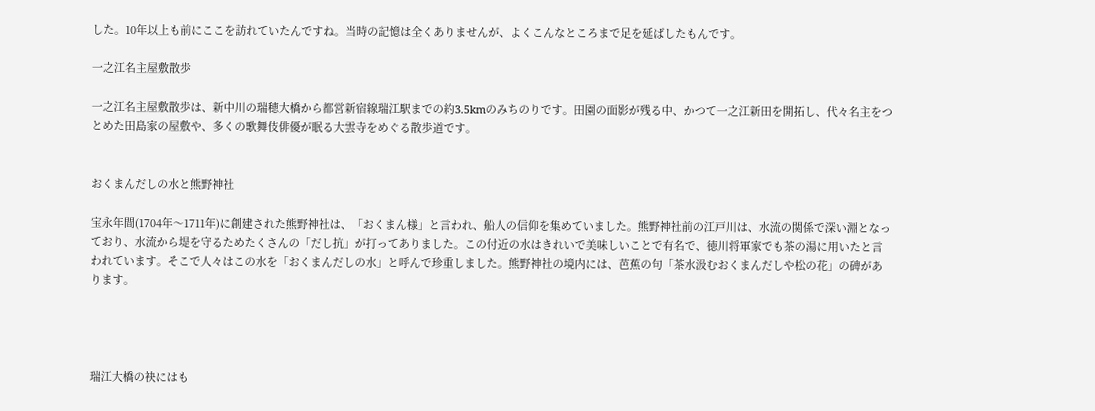した。10年以上も前にここを訪れていたんですね。当時の記憶は全くありませんが、よくこんなところまで足を延ばしたもんです。

一之江名主屋敷散歩

一之江名主屋敷散歩は、新中川の瑞穂大橋から都営新宿線瑞江駅までの約3.5kmのみちのりです。田園の面影が残る中、かつて一之江新田を開拓し、代々名主をつとめた田島家の屋敷や、多くの歌舞伎俳優が眠る大雲寺をめぐる散歩道です。


おくまんだしの水と熊野神社

宝永年間(1704年〜1711年)に創建された熊野神社は、「おくまん様」と言われ、船人の信仰を集めていました。熊野神社前の江戸川は、水流の関係で深い淵となっており、水流から堤を守るためたくさんの「だし抗」が打ってありました。この付近の水はきれいで美味しいことで有名で、徳川将軍家でも茶の湯に用いたと言われています。そこで人々はこの水を「おくまんだしの水」と呼んで珍重しました。熊野神社の境内には、芭蕉の句「茶水汲むおくまんだしや松の花」の碑があります。




瑞江大橋の袂にはも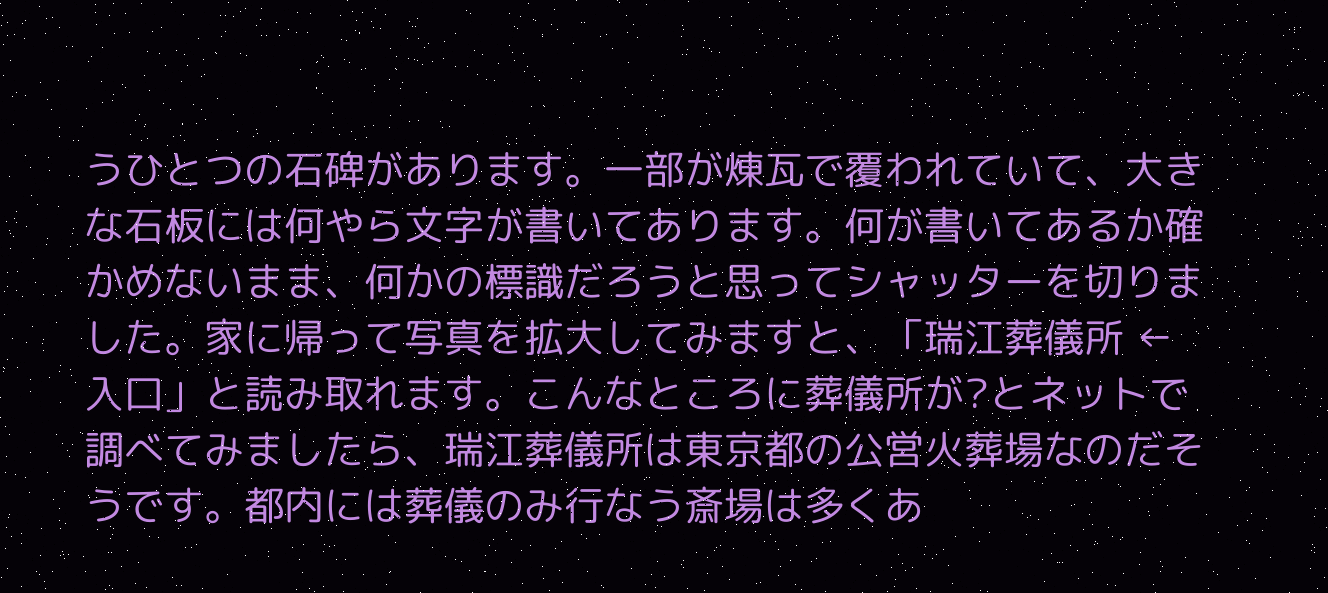うひとつの石碑があります。一部が煉瓦で覆われていて、大きな石板には何やら文字が書いてあります。何が書いてあるか確かめないまま、何かの標識だろうと思ってシャッターを切りました。家に帰って写真を拡大してみますと、「瑞江葬儀所 ← 入口」と読み取れます。こんなところに葬儀所が?とネットで調べてみましたら、瑞江葬儀所は東京都の公営火葬場なのだそうです。都内には葬儀のみ行なう斎場は多くあ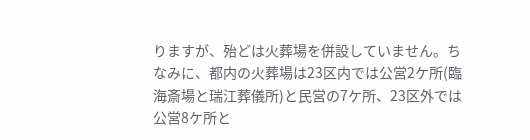りますが、殆どは火葬場を併設していません。ちなみに、都内の火葬場は23区内では公営2ケ所(臨海斎場と瑞江葬儀所)と民営の7ケ所、23区外では公営8ケ所と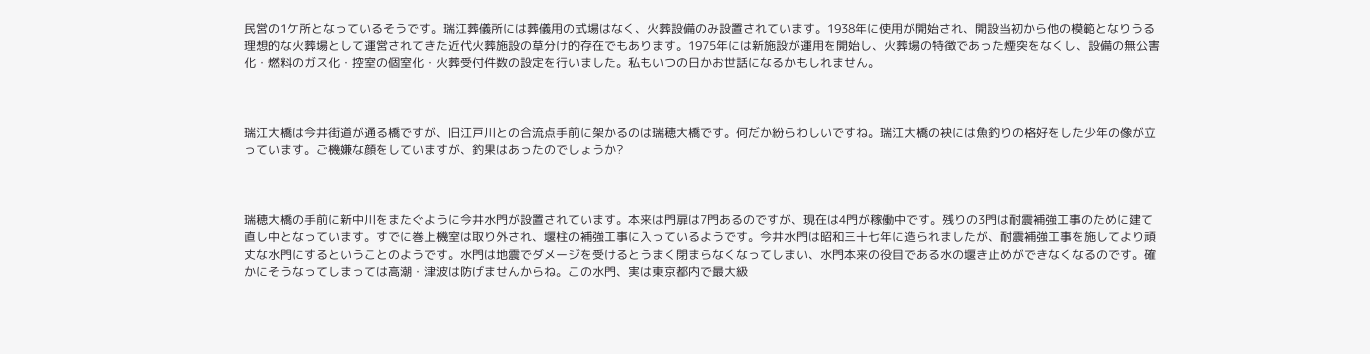民営の1ケ所となっているそうです。瑞江葬儀所には葬儀用の式場はなく、火葬設備のみ設置されています。1938年に使用が開始され、開設当初から他の模範となりうる理想的な火葬場として運営されてきた近代火葬施設の草分け的存在でもあります。1975年には新施設が運用を開始し、火葬場の特徴であった煙突をなくし、設備の無公害化・燃料のガス化・控室の個室化・火葬受付件数の設定を行いました。私もいつの日かお世話になるかもしれません。



瑞江大橋は今井街道が通る橋ですが、旧江戸川との合流点手前に架かるのは瑞穂大橋です。何だか紛らわしいですね。瑞江大橋の袂には魚釣りの格好をした少年の像が立っています。ご機嫌な顔をしていますが、釣果はあったのでしょうか?



瑞穂大橋の手前に新中川をまたぐように今井水門が設置されています。本来は門扉は7門あるのですが、現在は4門が稼働中です。残りの3門は耐震補強工事のために建て直し中となっています。すでに巻上機室は取り外され、堰柱の補強工事に入っているようです。今井水門は昭和三十七年に造られましたが、耐震補強工事を施してより頑丈な水門にするということのようです。水門は地震でダメージを受けるとうまく閉まらなくなってしまい、水門本来の役目である水の堰き止めができなくなるのです。確かにそうなってしまっては高潮・津波は防げませんからね。この水門、実は東京都内で最大級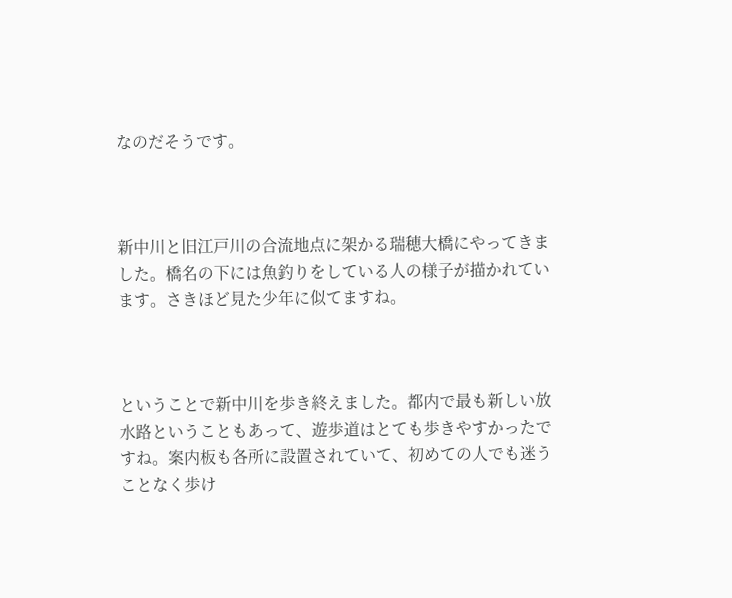なのだそうです。



新中川と旧江戸川の合流地点に架かる瑞穂大橋にやってきました。橋名の下には魚釣りをしている人の様子が描かれています。さきほど見た少年に似てますね。



ということで新中川を歩き終えました。都内で最も新しい放水路ということもあって、遊歩道はとても歩きやすかったですね。案内板も各所に設置されていて、初めての人でも迷うことなく歩け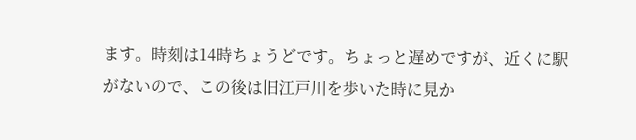ます。時刻は14時ちょうどです。ちょっと遅めですが、近くに駅がないので、この後は旧江戸川を歩いた時に見か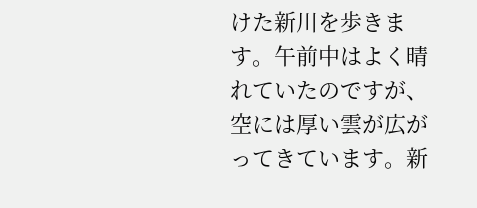けた新川を歩きます。午前中はよく晴れていたのですが、空には厚い雲が広がってきています。新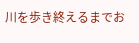川を歩き終えるまでお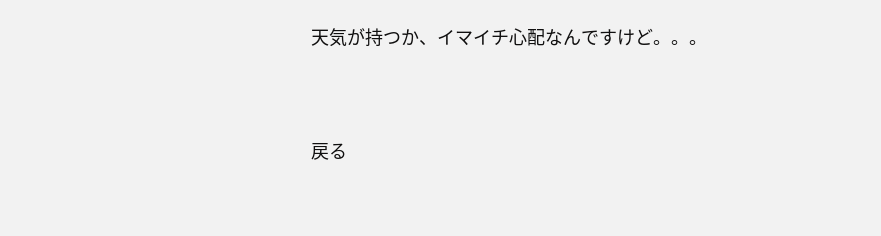天気が持つか、イマイチ心配なんですけど。。。




戻る